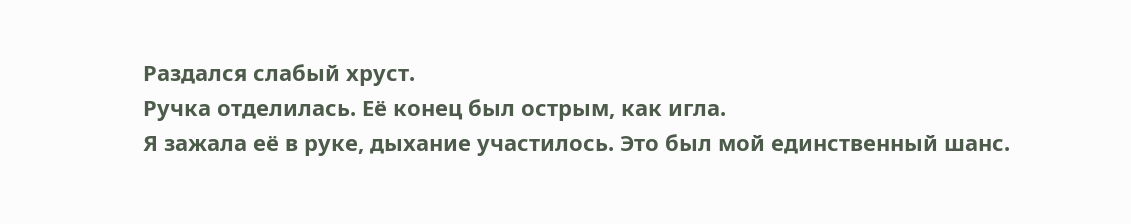Раздался слабый хруст.
Ручка отделилась. Её конец был острым, как игла.
Я зажала её в руке, дыхание участилось. Это был мой единственный шанс.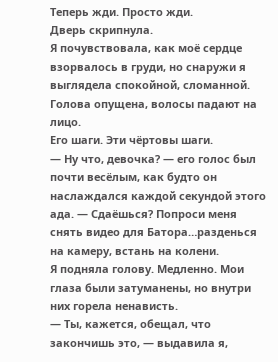Теперь жди. Просто жди.
Дверь скрипнула.
Я почувствовала, как моё сердце взорвалось в груди, но снаружи я выглядела спокойной, сломанной. Голова опущена, волосы падают на лицо.
Его шаги. Эти чёртовы шаги.
— Ну что, девочка? — его голос был почти весёлым, как будто он наслаждался каждой секундой этого ада. — Сдаёшься? Попроси меня снять видео для Батора…разденься на камеру, встань на колени.
Я подняла голову. Медленно. Мои глаза были затуманены, но внутри них горела ненависть.
— Ты, кажется, обещал, что закончишь это, — выдавила я,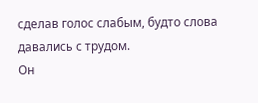сделав голос слабым, будто слова давались с трудом.
Он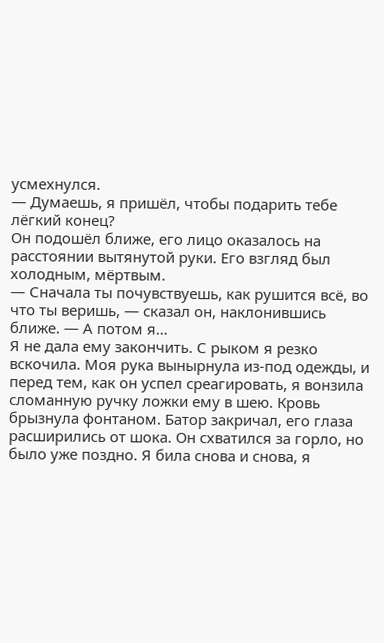усмехнулся.
— Думаешь, я пришёл, чтобы подарить тебе лёгкий конец?
Он подошёл ближе, его лицо оказалось на расстоянии вытянутой руки. Его взгляд был холодным, мёртвым.
— Сначала ты почувствуешь, как рушится всё, во что ты веришь, — сказал он, наклонившись ближе. — А потом я…
Я не дала ему закончить. С рыком я резко вскочила. Моя рука вынырнула из-под одежды, и перед тем, как он успел среагировать, я вонзила сломанную ручку ложки ему в шею. Кровь брызнула фонтаном. Батор закричал, его глаза расширились от шока. Он схватился за горло, но было уже поздно. Я била снова и снова, я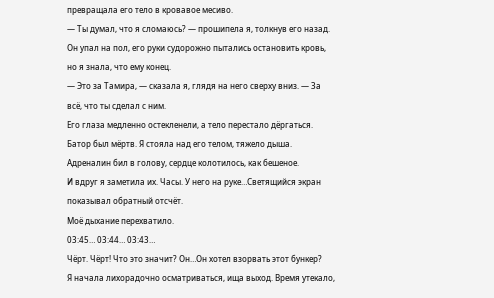превращала его тело в кровавое месиво.
— Ты думал, что я сломаюсь? — прошипела я, толкнув его назад.
Он упал на пол, его руки судорожно пытались остановить кровь, но я знала, что ему конец.
— Это за Тамира, — сказала я, глядя на него сверху вниз. — За всё, что ты сделал с ним.
Его глаза медленно остекленели, а тело перестало дёргаться.
Батор был мёртв. Я стояла над его телом, тяжело дыша. Адреналин бил в голову, сердце колотилось, как бешеное.
И вдруг я заметила их. Часы. У него на руке…Светящийся экран показывал обратный отсчёт.
Моё дыхание перехватило.
03:45… 03:44… 03:43…
Чёрт. Чёрт! Что это значит? Он…Он хотел взорвать этот бункер?
Я начала лихорадочно осматриваться, ища выход. Время утекало,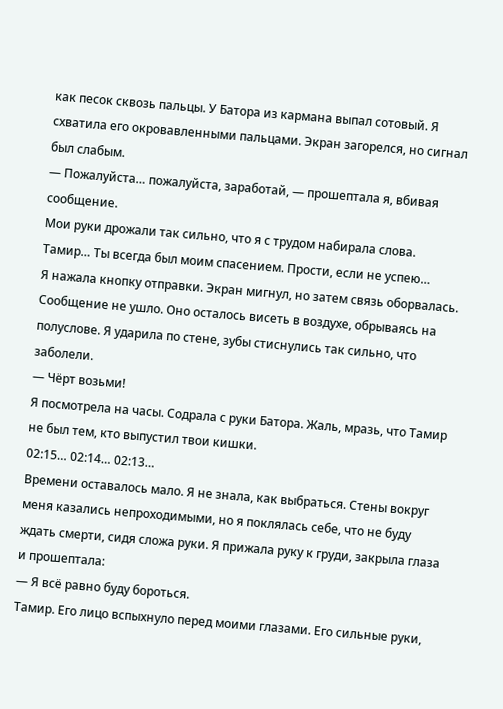как песок сквозь пальцы. У Батора из кармана выпал сотовый. Я схватила его окровавленными пальцами. Экран загорелся, но сигнал был слабым.
— Пожалуйста… пожалуйста, заработай, — прошептала я, вбивая сообщение.
Мои руки дрожали так сильно, что я с трудом набирала слова.
Тамир… Ты всегда был моим спасением. Прости, если не успею…
Я нажала кнопку отправки. Экран мигнул, но затем связь оборвалась. Сообщение не ушло. Оно осталось висеть в воздухе, обрываясь на полуслове. Я ударила по стене, зубы стиснулись так сильно, что заболели.
— Чёрт возьми!
Я посмотрела на часы. Содрала с руки Батора. Жаль, мразь, что Тамир не был тем, кто выпустил твои кишки.
02:15… 02:14… 02:13…
Времени оставалось мало. Я не знала, как выбраться. Стены вокруг меня казались непроходимыми, но я поклялась себе, что не буду ждать смерти, сидя сложа руки. Я прижала руку к груди, закрыла глаза и прошептала:
— Я всё равно буду бороться.
Тамир. Его лицо вспыхнуло перед моими глазами. Его сильные руки,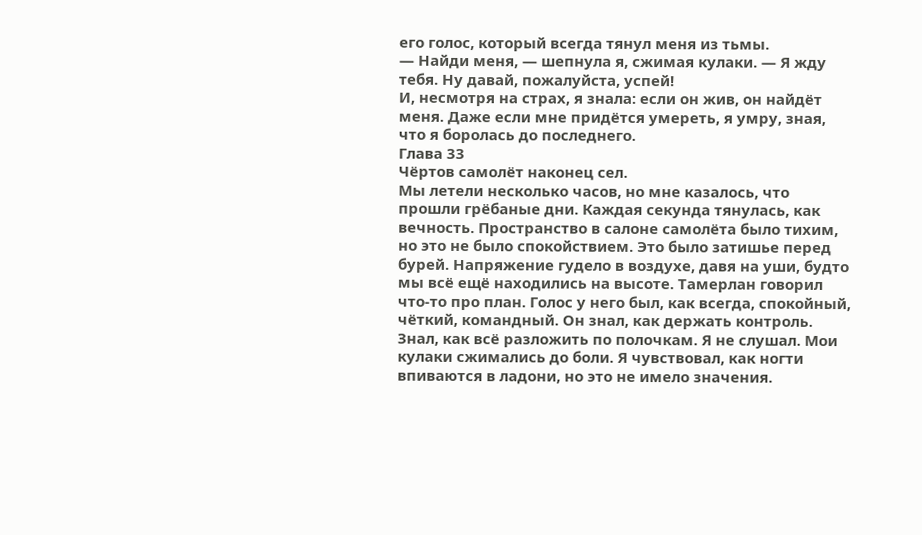его голос, который всегда тянул меня из тьмы.
— Найди меня, — шепнула я, сжимая кулаки. — Я жду тебя. Ну давай, пожалуйста, успей!
И, несмотря на страх, я знала: если он жив, он найдёт меня. Даже если мне придётся умереть, я умру, зная, что я боролась до последнего.
Глава 33
Чёртов самолёт наконец сел.
Мы летели несколько часов, но мне казалось, что прошли грёбаные дни. Каждая секунда тянулась, как вечность. Пространство в салоне самолёта было тихим, но это не было спокойствием. Это было затишье перед бурей. Напряжение гудело в воздухе, давя на уши, будто мы всё ещё находились на высоте. Тамерлан говорил что-то про план. Голос у него был, как всегда, спокойный, чёткий, командный. Он знал, как держать контроль. Знал, как всё разложить по полочкам. Я не слушал. Мои кулаки сжимались до боли. Я чувствовал, как ногти впиваются в ладони, но это не имело значения.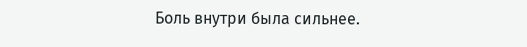Боль внутри была сильнее.